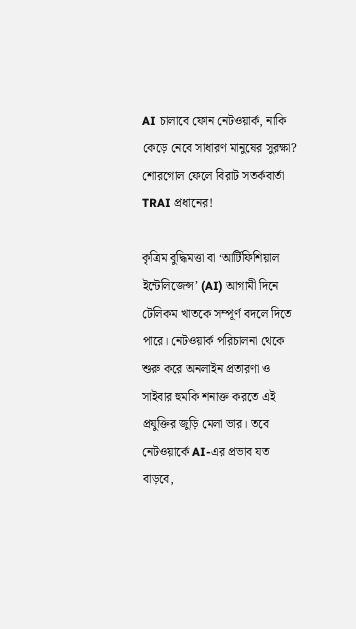AI চালাবে ফোন নেটওয়ার্ক, নাকি কেড়ে নেবে সাধারণ মানুষের সুরক্ষা? শোরগোল ফেলে বিরাট সতর্কবার্তা TRAI প্রধানের!

কৃত্রিম বুদ্ধিমত্তা বা ‘আর্টিফিশিয়াল ইন্টেলিজেন্স’ (AI) আগামী দিনে টেলিকম খাতকে সম্পূর্ণ বদলে দিতে পারে। নেটওয়ার্ক পরিচালনা থেকে শুরু করে অনলাইন প্রতারণা ও সাইবার হুমকি শনাক্ত করতে এই প্রযুক্তির জুড়ি মেলা ভার। তবে নেটওয়ার্কে AI-এর প্রভাব যত বাড়বে,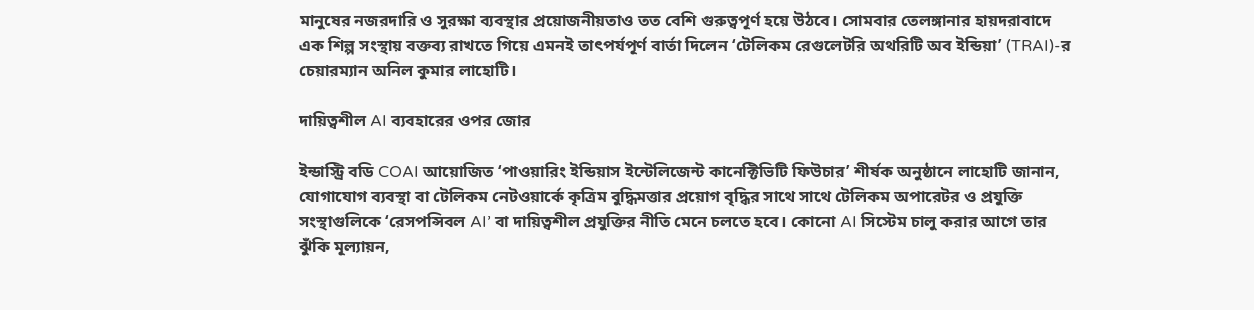মানুষের নজরদারি ও সুরক্ষা ব্যবস্থার প্রয়োজনীয়তাও তত বেশি গুরুত্বপূর্ণ হয়ে উঠবে। সোমবার তেলঙ্গানার হায়দরাবাদে এক শিল্প সংস্থায় বক্তব্য রাখতে গিয়ে এমনই তাৎপর্যপূর্ণ বার্তা দিলেন ‘টেলিকম রেগুলেটরি অথরিটি অব ইন্ডিয়া’ (TRAI)-র চেয়ারম্যান অনিল কুমার লাহোটি।

দায়িত্বশীল AI ব্যবহারের ওপর জোর

ইন্ডাস্ট্রি বডি COAI আয়োজিত ‘পাওয়ারিং ইন্ডিয়াস ইন্টেলিজেন্ট কানেক্টিভিটি ফিউচার’ শীর্ষক অনুষ্ঠানে লাহোটি জানান, যোগাযোগ ব্যবস্থা বা টেলিকম নেটওয়ার্কে কৃত্রিম বুদ্ধিমত্তার প্রয়োগ বৃদ্ধির সাথে সাথে টেলিকম অপারেটর ও প্রযুক্তি সংস্থাগুলিকে ‘রেসপন্সিবল AI’ বা দায়িত্বশীল প্রযুক্তির নীতি মেনে চলতে হবে। কোনো AI সিস্টেম চালু করার আগে তার ঝুঁকি মূল্যায়ন,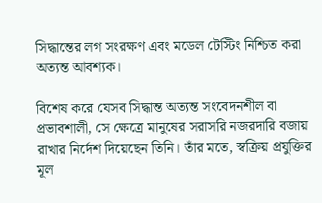সিদ্ধান্তের লগ সংরক্ষণ এবং মডেল টেস্টিং নিশ্চিত করা অত্যন্ত আবশ্যক।

বিশেষ করে যেসব সিদ্ধান্ত অত্যন্ত সংবেদনশীল বা প্রভাবশালী, সে ক্ষেত্রে মানুষের সরাসরি নজরদারি বজায় রাখার নির্দেশ দিয়েছেন তিনি। তাঁর মতে, স্বক্রিয় প্রযুক্তির মূল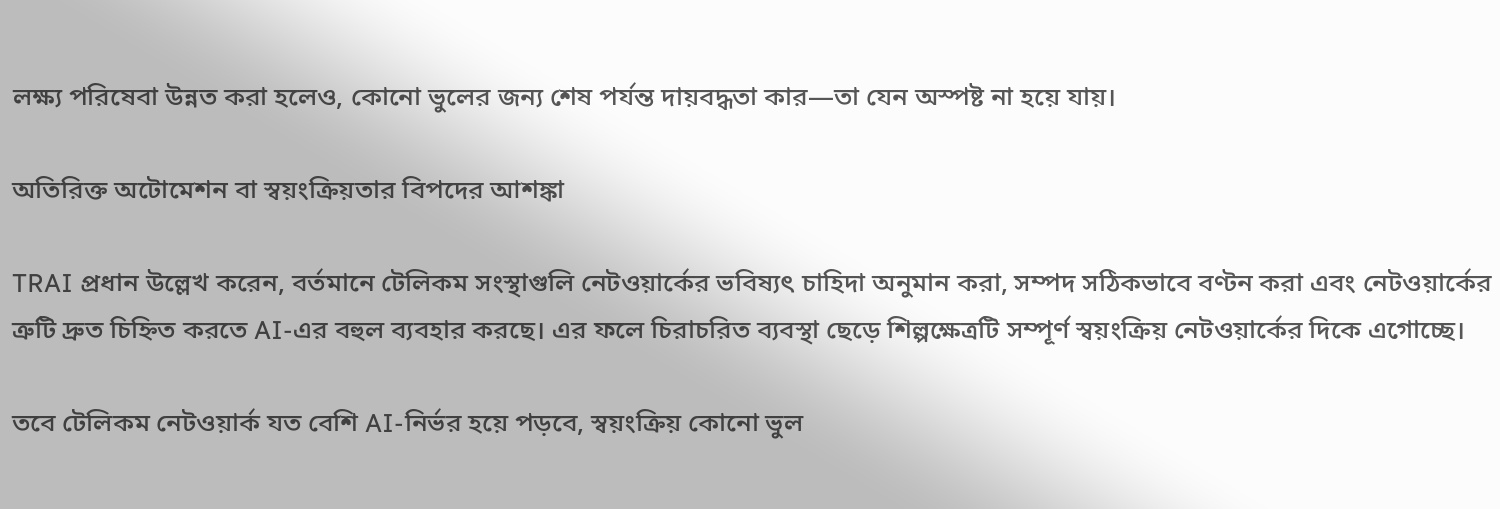লক্ষ্য পরিষেবা উন্নত করা হলেও, কোনো ভুলের জন্য শেষ পর্যন্ত দায়বদ্ধতা কার—তা যেন অস্পষ্ট না হয়ে যায়।

অতিরিক্ত অটোমেশন বা স্বয়ংক্রিয়তার বিপদের আশঙ্কা

TRAI প্রধান উল্লেখ করেন, বর্তমানে টেলিকম সংস্থাগুলি নেটওয়ার্কের ভবিষ্যৎ চাহিদা অনুমান করা, সম্পদ সঠিকভাবে বণ্টন করা এবং নেটওয়ার্কের ত্রুটি দ্রুত চিহ্নিত করতে AI-এর বহুল ব্যবহার করছে। এর ফলে চিরাচরিত ব্যবস্থা ছেড়ে শিল্পক্ষেত্রটি সম্পূর্ণ স্বয়ংক্রিয় নেটওয়ার্কের দিকে এগোচ্ছে।

তবে টেলিকম নেটওয়ার্ক যত বেশি AI-নির্ভর হয়ে পড়বে, স্বয়ংক্রিয় কোনো ভুল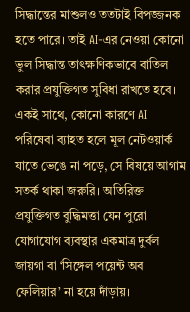সিদ্ধান্তের মাশুলও ততটাই বিপজ্জনক হতে পারে। তাই AI-এর নেওয়া কোনো ভুল সিদ্ধান্ত তাৎক্ষণিকভাবে বাতিল করার প্রযুক্তিগত সুবিধা রাখতে হবে। একই সাথে, কোনো কারণে AI পরিষেবা ব্যাহত হলে মূল নেটওয়ার্ক যাতে ভেঙে না পড়ে, সে বিষয়ে আগাম সতর্ক থাকা জরুরি। অতিরিক্ত প্রযুক্তিগত বুদ্ধিমত্তা যেন পুরো যোগাযোগ ব্যবস্থার একমাত্র দুর্বল জায়গা বা ‘সিঙ্গেল পয়েন্ট অব ফেলিয়ার’ না হয়ে দাঁড়ায়।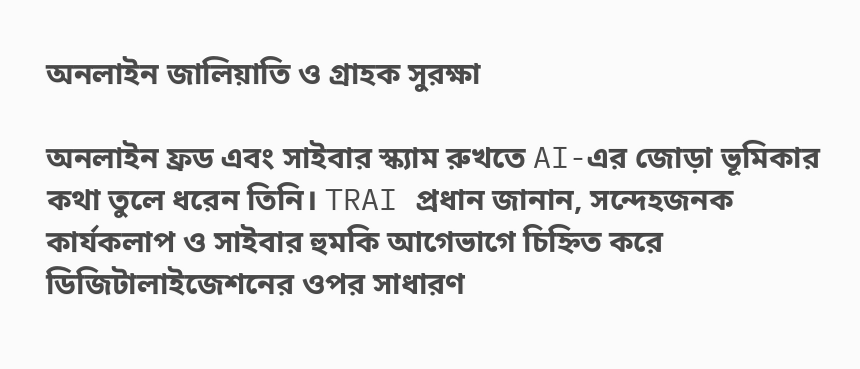অনলাইন জালিয়াতি ও গ্রাহক সুরক্ষা

অনলাইন ফ্রড এবং সাইবার স্ক্যাম রুখতে AI-এর জোড়া ভূমিকার কথা তুলে ধরেন তিনি। TRAI প্রধান জানান, সন্দেহজনক কার্যকলাপ ও সাইবার হুমকি আগেভাগে চিহ্নিত করে ডিজিটালাইজেশনের ওপর সাধারণ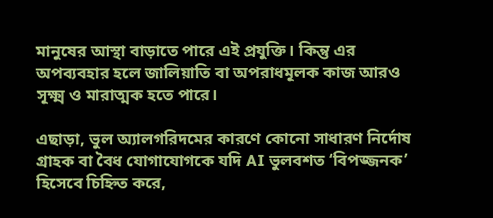মানুষের আস্থা বাড়াতে পারে এই প্রযুক্তি। কিন্তু এর অপব্যবহার হলে জালিয়াতি বা অপরাধমূলক কাজ আরও সূক্ষ্ম ও মারাত্মক হতে পারে।

এছাড়া, ভুল অ্যালগরিদমের কারণে কোনো সাধারণ নির্দোষ গ্রাহক বা বৈধ যোগাযোগকে যদি AI ভুলবশত ‘বিপজ্জনক’ হিসেবে চিহ্নিত করে,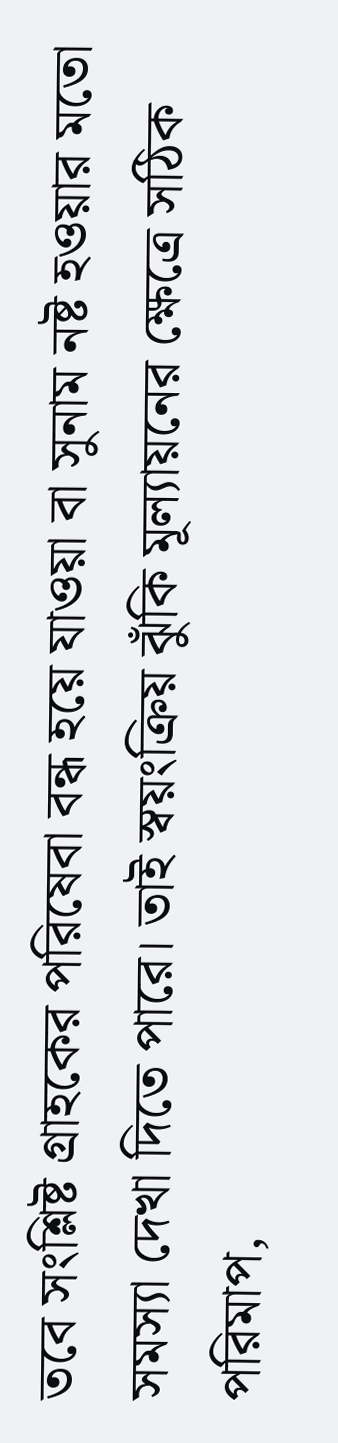তবে সংশ্লিষ্ট গ্রাহকের পরিষেবা বন্ধ হয়ে যাওয়া বা সুনাম নষ্ট হওয়ার মতো সমস্যা দেখা দিতে পারে। তাই স্বয়ংক্রিয় ঝুঁকি মূল্যায়নের ক্ষেত্রে সঠিক পরিমাপ,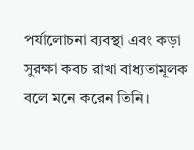পর্যালোচনা ব্যবস্থা এবং কড়া সুরক্ষা কবচ রাখা বাধ্যতামূলক বলে মনে করেন তিনি।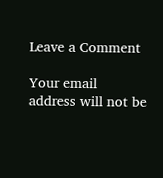Leave a Comment

Your email address will not be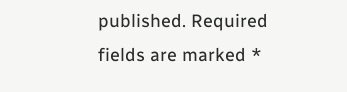published. Required fields are marked *